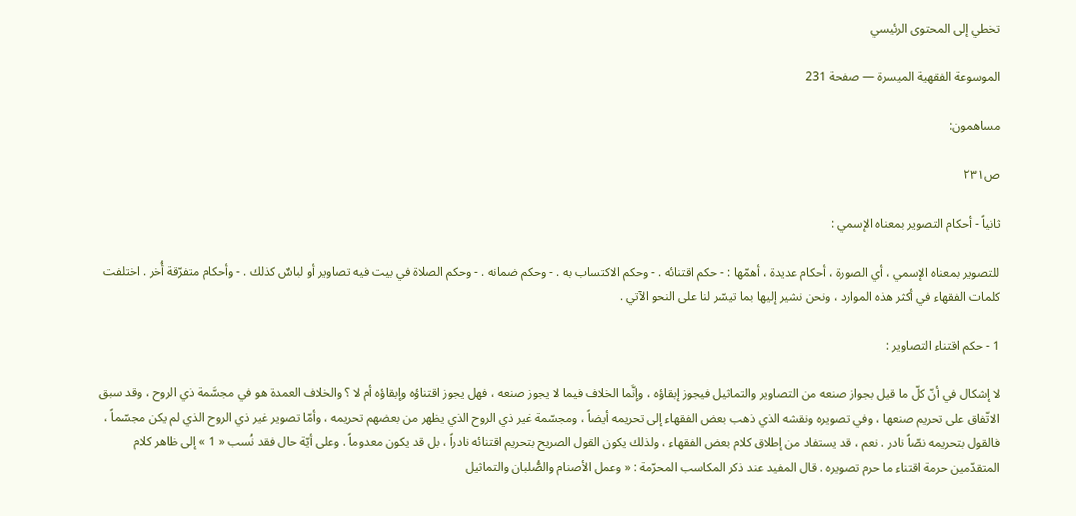تخطي إلى المحتوى الرئيسي

الموسوعة الفقهية الميسرة — صفحة 231

مساهمون:

ص٢٣١

ثانياً - أحكام التصوير بمعناه الإسمي :

للتصوير بمعناه الإسمي ، أي الصورة ، أحكام عديدة ، أهمّها : - حكم اقتنائه . - وحكم الاكتساب به . - وحكم ضمانه . - وحكم الصلاة في بيت فيه تصاوير أو لباسٌ كذلك . - وأحكام متفرّقة أُخر . اختلفت كلمات الفقهاء في أكثر هذه الموارد ، ونحن نشير إليها بما تيسّر لنا على النحو الآتي .

1 - حكم اقتناء التصاوير :

لا إشكال في أنّ كلّ ما قيل بجواز صنعه من التصاوير والتماثيل فيجوز إبقاؤه ، وإنَّما الخلاف فيما لا يجوز صنعه ، فهل يجوز اقتناؤه وإبقاؤه أم لا ؟ والخلاف العمدة هو في مجسَّمة ذي الروح ، وقد سبق الاتّفاق على تحريم صنعها ، وفي تصويره ونقشه الذي ذهب بعض الفقهاء إلى تحريمه أيضاً ، ومجسّمة غير ذي الروح الذي يظهر من بعضهم تحريمه ، وأمّا تصوير غير ذي الروح الذي لم يكن مجسّماً ، فالقول بتحريمه نصّاً نادر . نعم ، قد يستفاد من إطلاق كلام بعض الفقهاء ، ولذلك يكون القول الصريح بتحريم اقتنائه نادراً ، بل قد يكون معدوماً . وعلى أيّة حال فقد نُسب « 1 » إلى ظاهر كلام المتقدّمين حرمة اقتناء ما حرم تصويره . قال المفيد عند ذكر المكاسب المحرّمة : « وعمل الأصنام والصُّلبان والتماثيل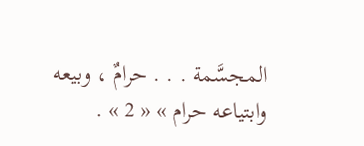المجسَّمة . . . حرامٌ ، وبيعه وابتياعه حرام » « 2 » .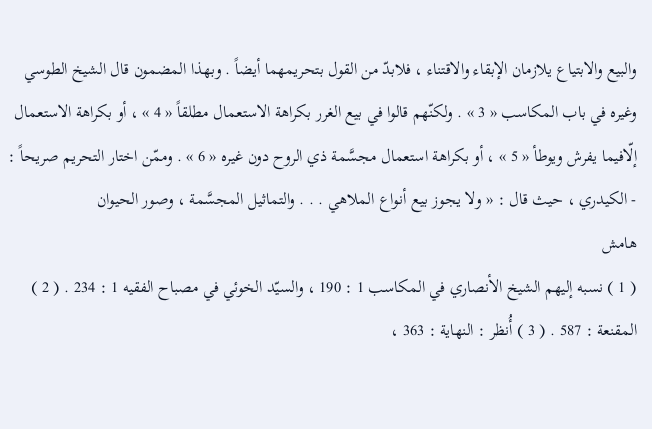والبيع والابتياع يلازمان الإبقاء والاقتناء ، فلابدّ من القول بتحريمهما أيضاً . وبهذا المضمون قال الشيخ الطوسي وغيره في باب المكاسب « 3 » . ولكنّهم قالوا في بيع الغرر بكراهة الاستعمال مطلقاً « 4 » ، أو بكراهة الاستعمال إلّافيما يفرش ويوطأ « 5 » ، أو بكراهة استعمال مجسَّمة ذي الروح دون غيره « 6 » . وممّن اختار التحريم صريحاً : - الكيدري ، حيث قال : « ولا يجوز بيع أنواع الملاهي . . . والتماثيل المجسَّمة ، وصور الحيوان
هامش
( 1 ) نسبه إليهم الشيخ الأنصاري في المكاسب 1 : 190 ، والسيّد الخوئي في مصباح الفقيه 1 : 234 . ( 2 ) المقنعة : 587 . ( 3 ) أُنظر : النهاية : 363 ،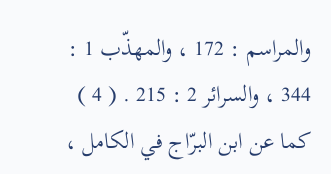والمراسم : 172 ، والمهذّب 1 : 344 ، والسرائر 2 : 215 . ( 4 ) كما عن ابن البرّاج في الكامل ،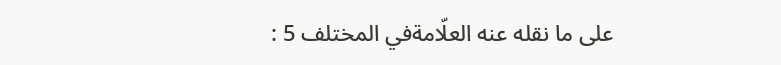على ما نقله عنه العلّامةفي المختلف 5 :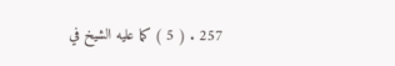257 . ( 5 ) كما عليه الشيخ في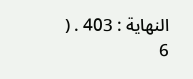النهاية : 403 . ( 6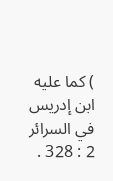) كما عليه ابن إدريس في السرائر 2 : 328 .